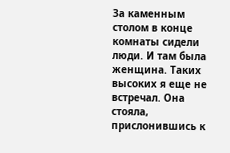За каменным столом в конце комнаты сидели люди. И там была женщина. Таких высоких я еще не встречал. Она стояла, прислонившись к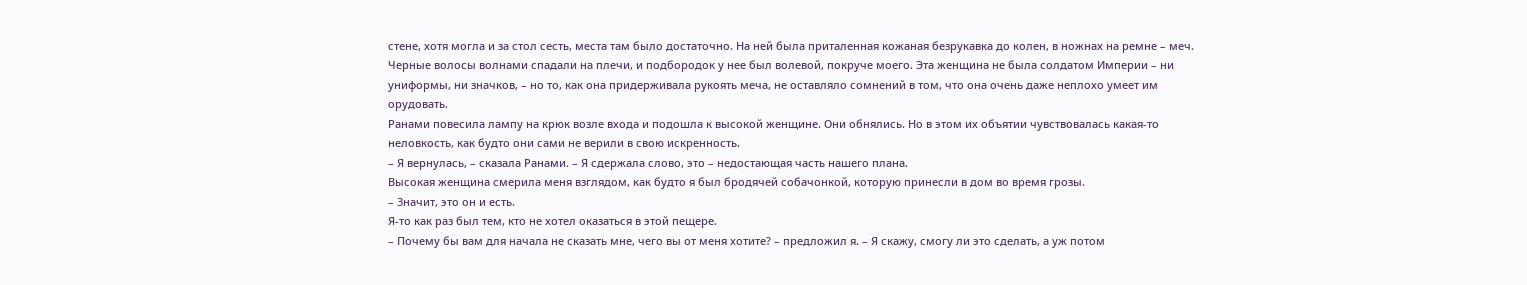стене, хотя могла и за стол сесть, места там было достаточно. На ней была приталенная кожаная безрукавка до колен, в ножнах на ремне – меч. Черные волосы волнами спадали на плечи, и подбородок у нее был волевой, покруче моего. Эта женщина не была солдатом Империи – ни униформы, ни значков, – но то, как она придерживала рукоять меча, не оставляло сомнений в том, что она очень даже неплохо умеет им орудовать.
Ранами повесила лампу на крюк возле входа и подошла к высокой женщине. Они обнялись. Но в этом их объятии чувствовалась какая-то неловкость, как будто они сами не верили в свою искренность.
– Я вернулась, – сказала Ранами. – Я сдержала слово, это – недостающая часть нашего плана.
Высокая женщина смерила меня взглядом, как будто я был бродячей собачонкой, которую принесли в дом во время грозы.
– Значит, это он и есть.
Я-то как раз был тем, кто не хотел оказаться в этой пещере.
– Почему бы вам для начала не сказать мне, чего вы от меня хотите? – предложил я. – Я скажу, смогу ли это сделать, а уж потом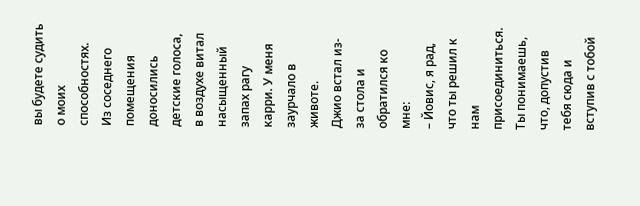вы будете судить о моих способностях.
Из соседнего помещения доносились детские голоса, в воздухе витал насыщенный запах рагу карри. У меня заурчало в животе.
Джио встал из-за стола и обратился ко мне:
– Йовис, я рад, что ты решил к нам присоединиться. Ты понимаешь, что, допустив тебя сюда и вступив с тобой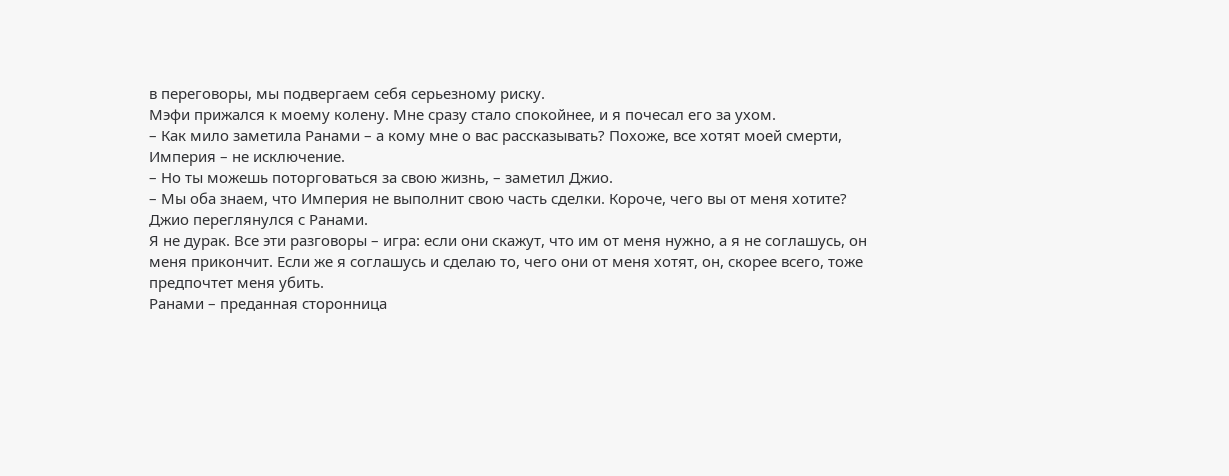в переговоры, мы подвергаем себя серьезному риску.
Мэфи прижался к моему колену. Мне сразу стало спокойнее, и я почесал его за ухом.
– Как мило заметила Ранами – а кому мне о вас рассказывать? Похоже, все хотят моей смерти, Империя – не исключение.
– Но ты можешь поторговаться за свою жизнь, – заметил Джио.
– Мы оба знаем, что Империя не выполнит свою часть сделки. Короче, чего вы от меня хотите?
Джио переглянулся с Ранами.
Я не дурак. Все эти разговоры – игра: если они скажут, что им от меня нужно, а я не соглашусь, он меня прикончит. Если же я соглашусь и сделаю то, чего они от меня хотят, он, скорее всего, тоже предпочтет меня убить.
Ранами – преданная сторонница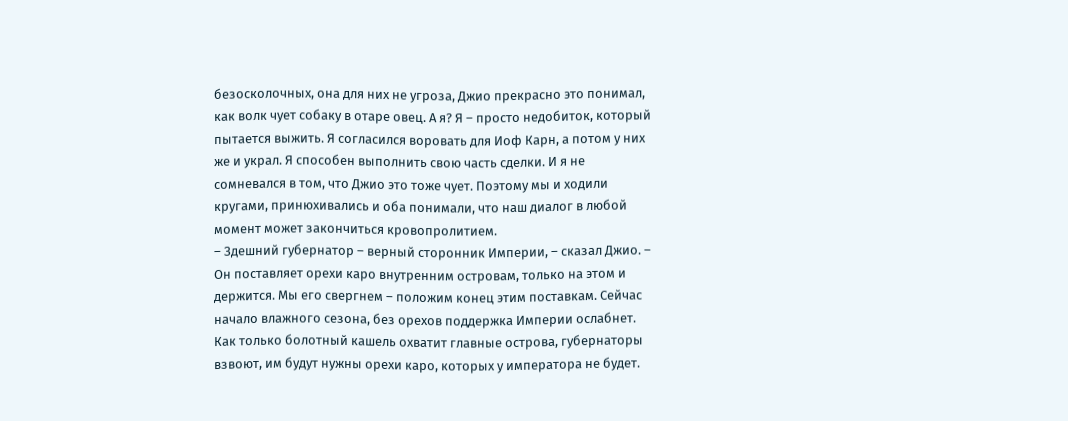безосколочных, она для них не угроза, Джио прекрасно это понимал, как волк чует собаку в отаре овец. А я? Я – просто недобиток, который пытается выжить. Я согласился воровать для Иоф Карн, а потом у них же и украл. Я способен выполнить свою часть сделки. И я не сомневался в том, что Джио это тоже чует. Поэтому мы и ходили кругами, принюхивались и оба понимали, что наш диалог в любой момент может закончиться кровопролитием.
– Здешний губернатор – верный сторонник Империи, – сказал Джио. – Он поставляет орехи каро внутренним островам, только на этом и держится. Мы его свергнем – положим конец этим поставкам. Сейчас начало влажного сезона, без орехов поддержка Империи ослабнет. Как только болотный кашель охватит главные острова, губернаторы взвоют, им будут нужны орехи каро, которых у императора не будет.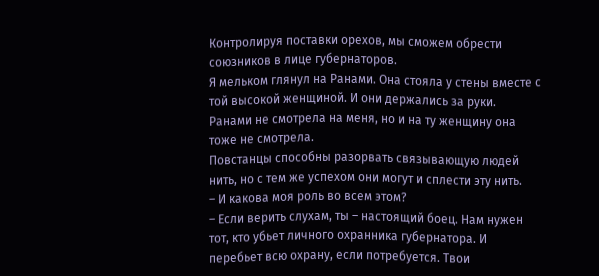Контролируя поставки орехов, мы сможем обрести союзников в лице губернаторов.
Я мельком глянул на Ранами. Она стояла у стены вместе с той высокой женщиной. И они держались за руки. Ранами не смотрела на меня, но и на ту женщину она тоже не смотрела.
Повстанцы способны разорвать связывающую людей нить, но с тем же успехом они могут и сплести эту нить.
– И какова моя роль во всем этом?
– Если верить слухам, ты – настоящий боец. Нам нужен тот, кто убьет личного охранника губернатора. И перебьет всю охрану, если потребуется. Твои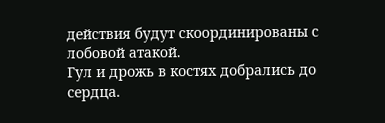действия будут скоординированы с лобовой атакой.
Гул и дрожь в костях добрались до сердца.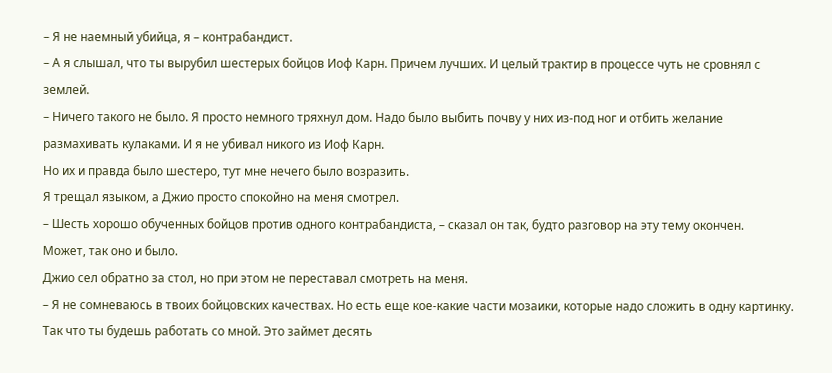– Я не наемный убийца, я – контрабандист.
– А я слышал, что ты вырубил шестерых бойцов Иоф Карн. Причем лучших. И целый трактир в процессе чуть не сровнял с землей.
– Ничего такого не было. Я просто немного тряхнул дом. Надо было выбить почву у них из-под ног и отбить желание размахивать кулаками. И я не убивал никого из Иоф Карн.
Но их и правда было шестеро, тут мне нечего было возразить.
Я трещал языком, а Джио просто спокойно на меня смотрел.
– Шесть хорошо обученных бойцов против одного контрабандиста, – сказал он так, будто разговор на эту тему окончен.
Может, так оно и было.
Джио сел обратно за стол, но при этом не переставал смотреть на меня.
– Я не сомневаюсь в твоих бойцовских качествах. Но есть еще кое-какие части мозаики, которые надо сложить в одну картинку. Так что ты будешь работать со мной. Это займет десять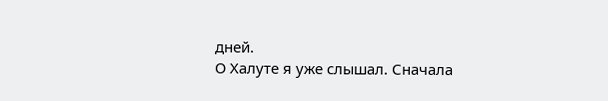дней.
О Халуте я уже слышал. Сначала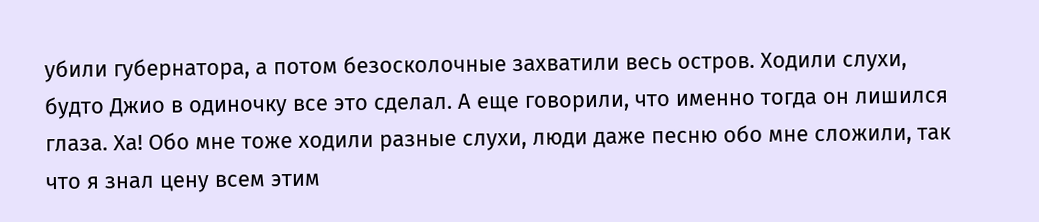убили губернатора, а потом безосколочные захватили весь остров. Ходили слухи, будто Джио в одиночку все это сделал. А еще говорили, что именно тогда он лишился глаза. Ха! Обо мне тоже ходили разные слухи, люди даже песню обо мне сложили, так что я знал цену всем этим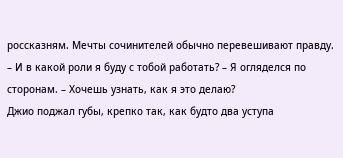россказням. Мечты сочинителей обычно перевешивают правду.
– И в какой роли я буду с тобой работать? – Я огляделся по сторонам. – Хочешь узнать, как я это делаю?
Джио поджал губы, крепко так, как будто два уступа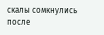скалы сомкнулись после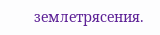землетрясения.